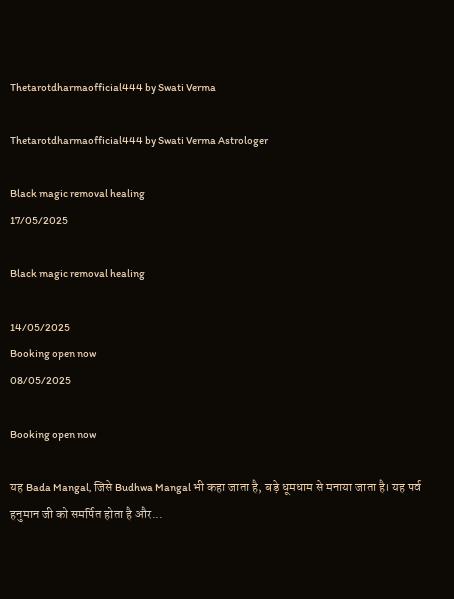Thetarotdharmaofficial444 by Swati Verma

Thetarotdharmaofficial444 by Swati Verma Astrologer

Black magic removal healing
17/05/2025

Black magic removal healing

14/05/2025
Booking open now
08/05/2025

Booking open now

यह Bada Mangal, जिसे Budhwa Mangal भी कहा जाता है, बड़े धूमधाम से मनाया जाता है। यह पर्व हनुमान जी को समर्पित होता है और...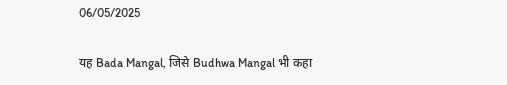06/05/2025

यह Bada Mangal, जिसे Budhwa Mangal भी कहा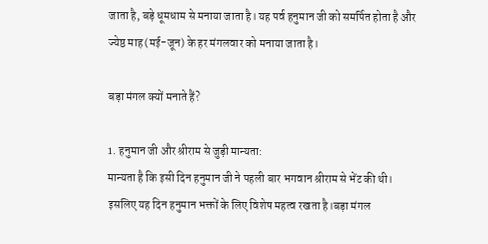जाता है, बड़े धूमधाम से मनाया जाता है। यह पर्व हनुमान जी को समर्पित होता है और ज्येष्ठ माह (मई-जून) के हर मंगलवार को मनाया जाता है।

बड़ा मंगल क्यों मनाते हैं?

1. हनुमान जी और श्रीराम से जुड़ी मान्यता:
मान्यता है कि इसी दिन हनुमान जी ने पहली बार भगवान श्रीराम से भेंट की थी। इसलिए यह दिन हनुमान भक्तों के लिए विशेष महत्व रखता है।बड़ा मंगल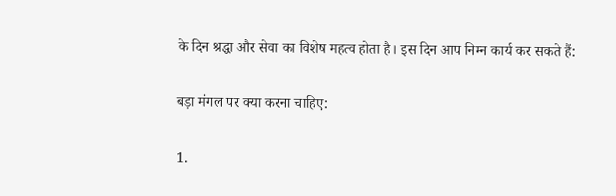के दिन श्रद्धा और सेवा का विशेष महत्व होता है। इस दिन आप निम्न कार्य कर सकते हैं:

बड़ा मंगल पर क्या करना चाहिए:

1.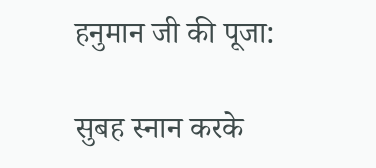हनुमान जी की पूजा:

सुबह स्नान करके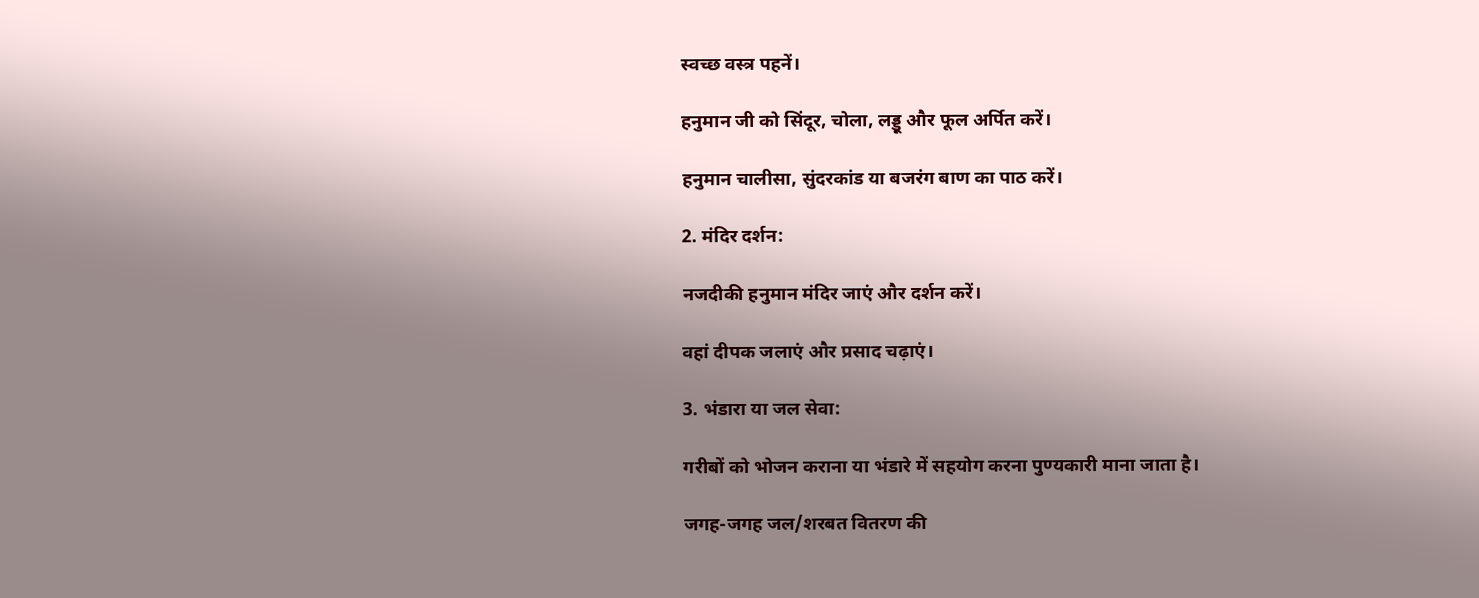स्वच्छ वस्त्र पहनें।

हनुमान जी को सिंदूर, चोला, लड्डू और फूल अर्पित करें।

हनुमान चालीसा, सुंदरकांड या बजरंग बाण का पाठ करें।

2. मंदिर दर्शन:

नजदीकी हनुमान मंदिर जाएं और दर्शन करें।

वहां दीपक जलाएं और प्रसाद चढ़ाएं।

3. भंडारा या जल सेवा:

गरीबों को भोजन कराना या भंडारे में सहयोग करना पुण्यकारी माना जाता है।

जगह-जगह जल/शरबत वितरण की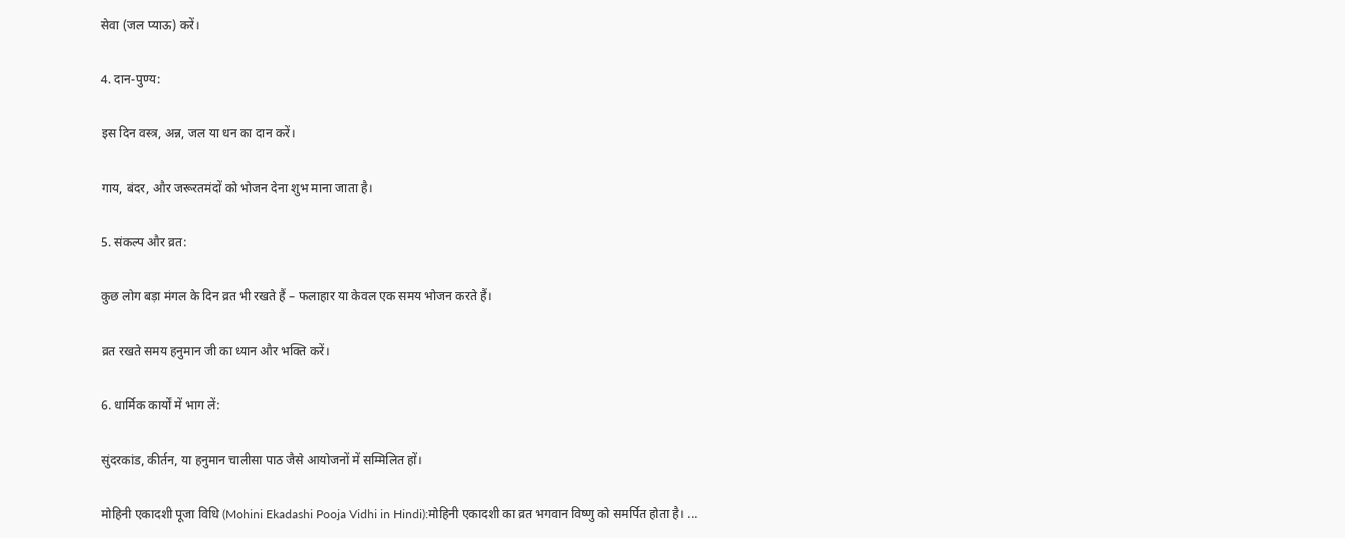सेवा (जल प्याऊ) करें।

4. दान-पुण्य:

इस दिन वस्त्र, अन्न, जल या धन का दान करें।

गाय, बंदर, और जरूरतमंदों को भोजन देना शुभ माना जाता है।

5. संकल्प और व्रत:

कुछ लोग बड़ा मंगल के दिन व्रत भी रखते हैं – फलाहार या केवल एक समय भोजन करते हैं।

व्रत रखते समय हनुमान जी का ध्यान और भक्ति करें।

6. धार्मिक कार्यों में भाग लें:

सुंदरकांड, कीर्तन, या हनुमान चालीसा पाठ जैसे आयोजनों में सम्मिलित हों।

मोहिनी एकादशी पूजा विधि (Mohini Ekadashi Pooja Vidhi in Hindi):मोहिनी एकादशी का व्रत भगवान विष्णु को समर्पित होता है। ...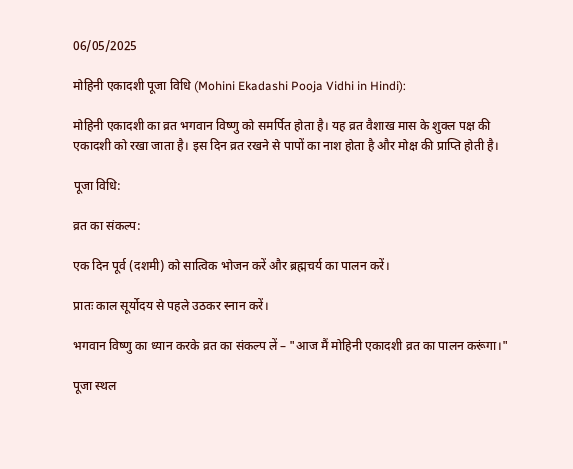06/05/2025

मोहिनी एकादशी पूजा विधि (Mohini Ekadashi Pooja Vidhi in Hindi):

मोहिनी एकादशी का व्रत भगवान विष्णु को समर्पित होता है। यह व्रत वैशाख मास के शुक्ल पक्ष की एकादशी को रखा जाता है। इस दिन व्रत रखने से पापों का नाश होता है और मोक्ष की प्राप्ति होती है।

पूजा विधि:

व्रत का संकल्प:

एक दिन पूर्व (दशमी) को सात्विक भोजन करें और ब्रह्मचर्य का पालन करें।

प्रातः काल सूर्योदय से पहले उठकर स्नान करें।

भगवान विष्णु का ध्यान करके व्रत का संकल्प लें – "आज मैं मोहिनी एकादशी व्रत का पालन करूंगा।"

पूजा स्थल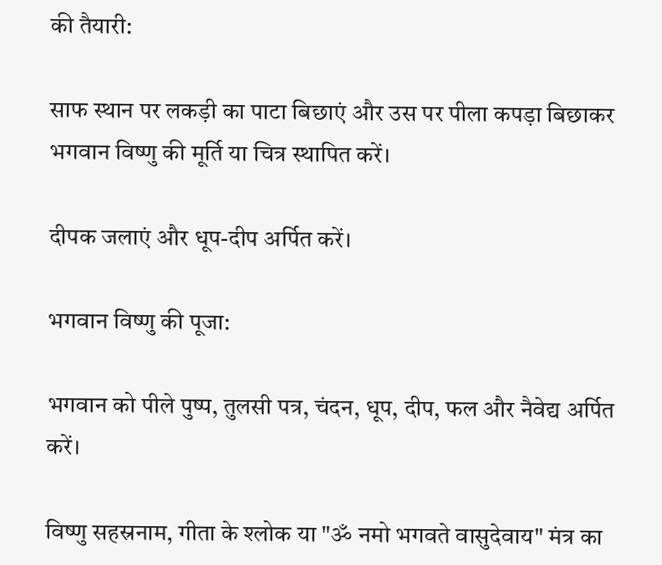की तैयारी:

साफ स्थान पर लकड़ी का पाटा बिछाएं और उस पर पीला कपड़ा बिछाकर भगवान विष्णु की मूर्ति या चित्र स्थापित करें।

दीपक जलाएं और धूप-दीप अर्पित करें।

भगवान विष्णु की पूजा:

भगवान को पीले पुष्प, तुलसी पत्र, चंदन, धूप, दीप, फल और नैवेद्य अर्पित करें।

विष्णु सहस्रनाम, गीता के श्लोक या "ॐ नमो भगवते वासुदेवाय" मंत्र का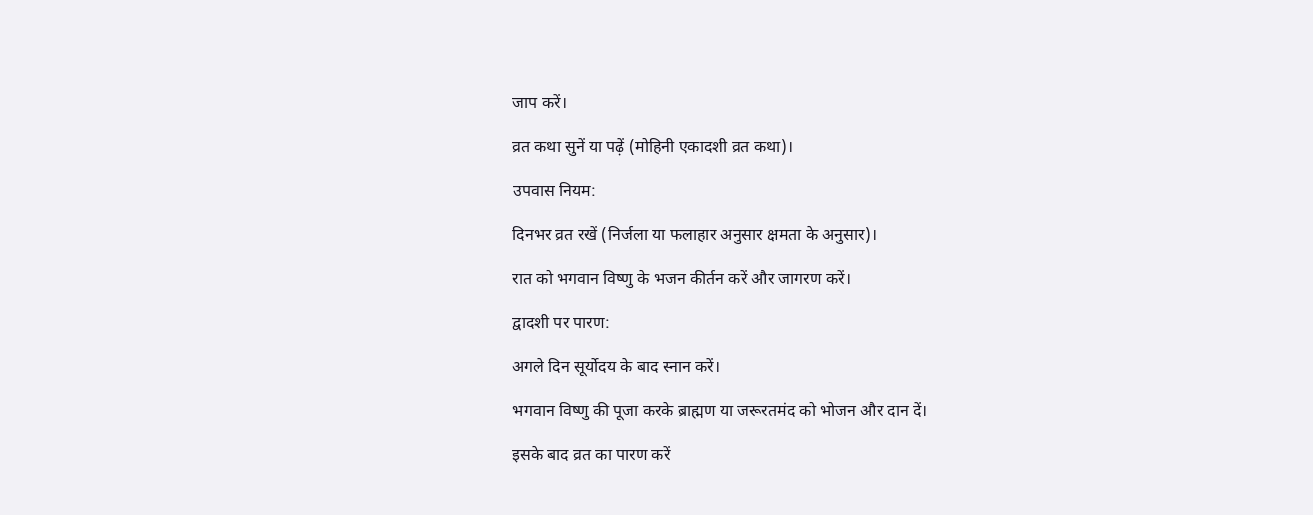जाप करें।

व्रत कथा सुनें या पढ़ें (मोहिनी एकादशी व्रत कथा)।

उपवास नियम:

दिनभर व्रत रखें (निर्जला या फलाहार अनुसार क्षमता के अनुसार)।

रात को भगवान विष्णु के भजन कीर्तन करें और जागरण करें।

द्वादशी पर पारण:

अगले दिन सूर्योदय के बाद स्नान करें।

भगवान विष्णु की पूजा करके ब्राह्मण या जरूरतमंद को भोजन और दान दें।

इसके बाद व्रत का पारण करें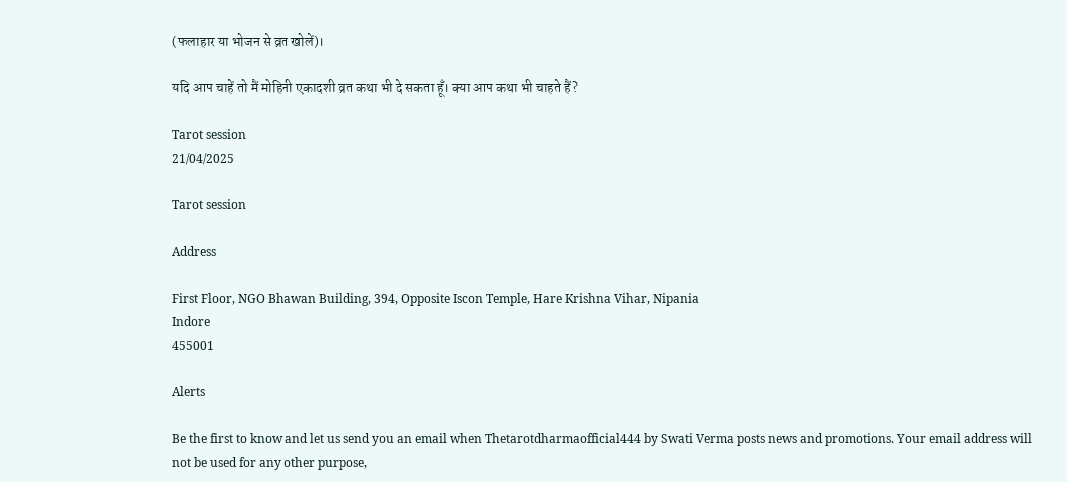(फलाहार या भोजन से व्रत खोलें)।

यदि आप चाहें तो मैं मोहिनी एकादशी व्रत कथा भी दे सकता हूँ। क्या आप कथा भी चाहते हैं?

Tarot session
21/04/2025

Tarot session

Address

First Floor, NGO Bhawan Building, 394, Opposite Iscon Temple, Hare Krishna Vihar, Nipania
Indore
455001

Alerts

Be the first to know and let us send you an email when Thetarotdharmaofficial444 by Swati Verma posts news and promotions. Your email address will not be used for any other purpose,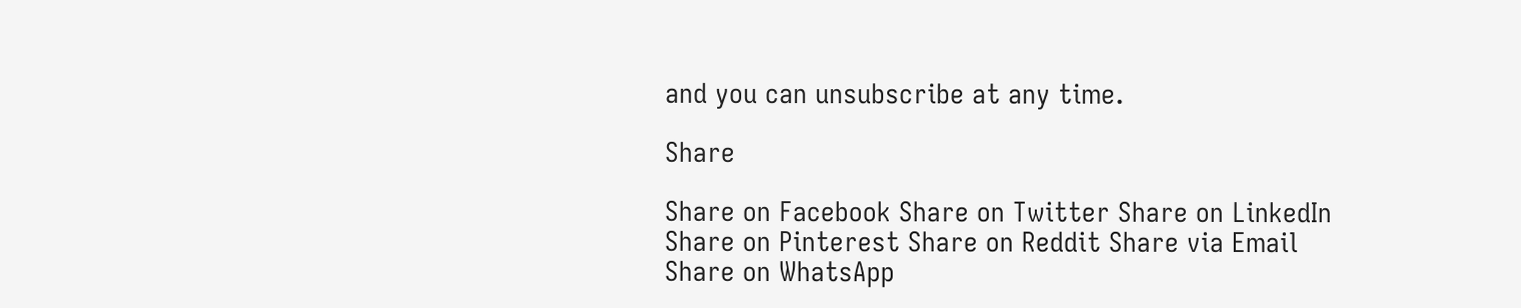and you can unsubscribe at any time.

Share

Share on Facebook Share on Twitter Share on LinkedIn
Share on Pinterest Share on Reddit Share via Email
Share on WhatsApp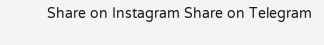Share on Instagram Share on Telegram